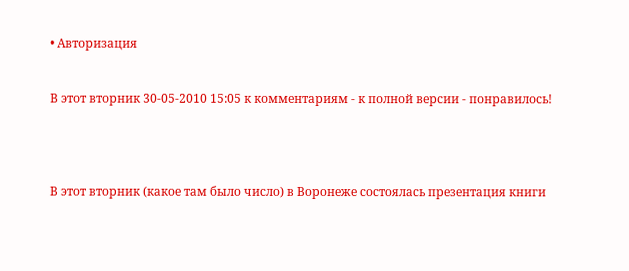• Авторизация


В этот вторник 30-05-2010 15:05 к комментариям - к полной версии - понравилось!




В этот вторник (какое там было число) в Воронеже состоялась презентация книги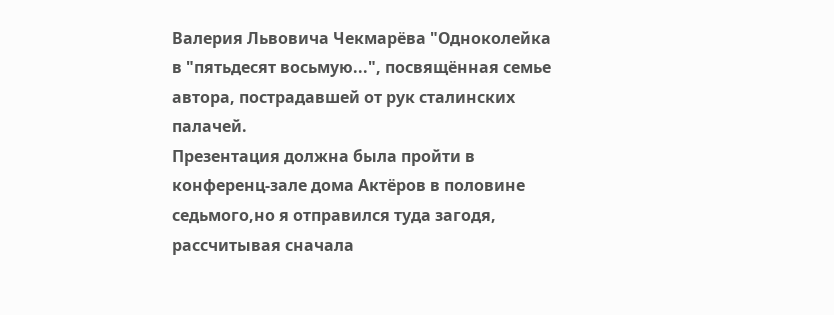Валерия Львовича Чекмарёва "Одноколейка в "пятьдесят восьмую...", посвящённая семье автора, пострадавшей от рук сталинских палачей.
Презентация должна была пройти в конференц-зале дома Актёров в половине седьмого,но я отправился туда загодя, рассчитывая сначала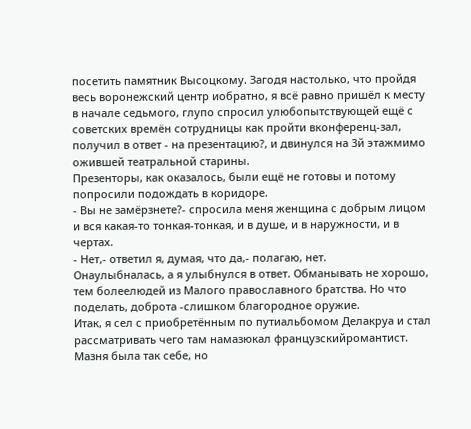посетить памятник Высоцкому. Загодя настолько, что пройдя весь воронежский центр иобратно, я всё равно пришёл к месту в начале седьмого, глупо спросил улюбопытствующей ещё с советских времён сотрудницы как пройти вконференц-зал, получил в ответ - на презентацию?, и двинулся на 3й этажмимо ожившей театральной старины.
Презенторы, как оказалось, были ещё не готовы и потому попросили подождать в коридоре.
- Вы не замёрзнете?- спросила меня женщина с добрым лицом и вся какая-то тонкая-тонкая, и в душе, и в наружности, и в чертах.
- Нет,- ответил я, думая, что да,- полагаю, нет.
Онаулыбналась, а я улыбнулся в ответ. Обманывать не хорошо, тем болеелюдей из Малого православного братства. Но что поделать, доброта -слишком благородное оружие.
Итак, я сел с приобретённым по путиальбомом Делакруа и стал рассматривать чего там намазюкал французскийромантист. Мазня была так себе, но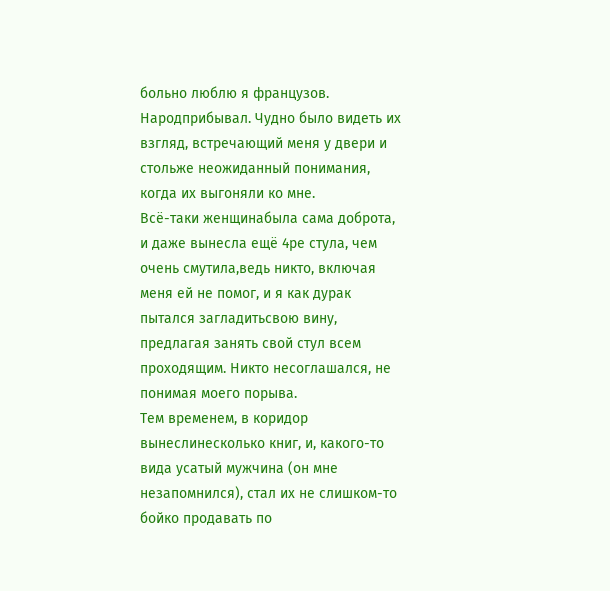больно люблю я французов. Народприбывал. Чудно было видеть их взгляд, встречающий меня у двери и стольже неожиданный понимания, когда их выгоняли ко мне.
Всё-таки женщинабыла сама доброта, и даже вынесла ещё 4ре стула, чем очень смутила,ведь никто, включая меня ей не помог, и я как дурак пытался загладитьсвою вину, предлагая занять свой стул всем проходящим. Никто несоглашался, не понимая моего порыва.
Тем временем, в коридор вынеслинесколько книг, и, какого-то вида усатый мужчина (он мне незапомнился), стал их не слишком-то бойко продавать по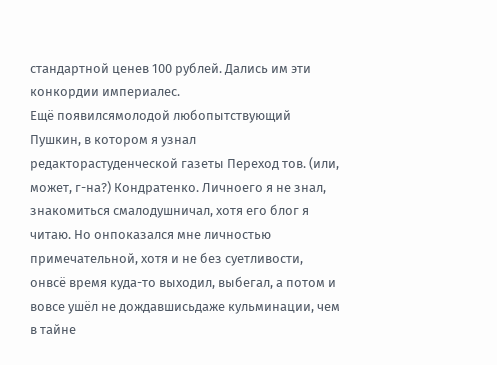стандартной ценев 100 рублей. Дались им эти конкордии империалес.
Ещё появилсямолодой любопытствующий Пушкин, в котором я узнал редакторастуденческой газеты Переход тов. (или, может, г-на?) Кондратенко. Личноего я не знал, знакомиться смалодушничал, хотя его блог я читаю. Но онпоказался мне личностью примечательной, хотя и не без суетливости, онвсё время куда-то выходил, выбегал, а потом и вовсе ушёл не дождавшисьдаже кульминации, чем в тайне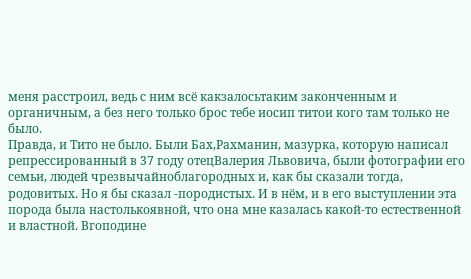меня расстроил, ведь с ним всё какзалосьтаким законченным и органичным, а без него только брос тебе иосип титои кого там только не было.
Правда, и Тито не было. Были Бах,Рахманин, мазурка, которую написал репрессированный в 37 году отецВалерия Львовича, были фотографии его семьи, людей чрезвычайноблагородных и, как бы сказали тогда, родовитых. Но я бы сказал -породистых. И в нём, и в его выступлении эта порода была настолькоявной, что она мне казалась какой-то естественной и властной. Вгоподине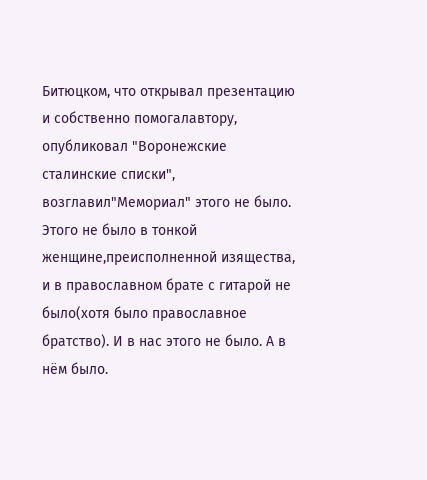Битюцком, что открывал презентацию и собственно помогалавтору, опубликовал "Воронежские сталинские списки", возглавил"Мемориал" этого не было. Этого не было в тонкой женщине,преисполненной изящества, и в православном брате с гитарой не было(хотя было православное братство). И в нас этого не было. А в нём было.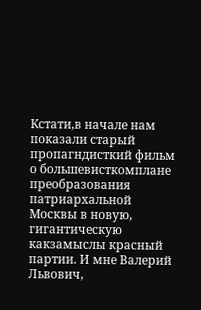Кстати,в начале нам показали старый пропагндисткий фильм о большевисткомплане преобразования патриархальной Москвы в новую, гигантическую какзамыслы красный партии. И мне Валерий Львович,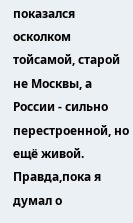показался осколком тойсамой, старой не Москвы, а России - сильно перестроенной, но ещё живой.
Правда,пока я думал о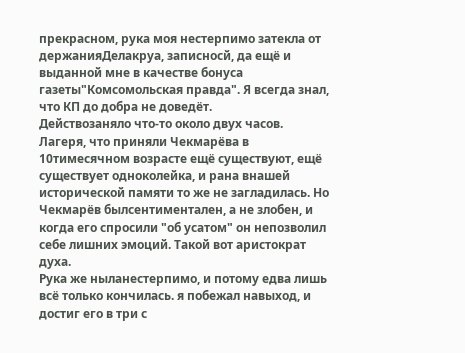прекрасном, рука моя нестерпимо затекла от держанияДелакруа, записносй, да ещё и выданной мне в качестве бонуса газеты"Комсомольская правда". Я всегда знал, что КП до добра не доведёт.
Действозаняло что-то около двух часов. Лагеря, что приняли Чекмарёва в 10тимесячном возрасте ещё существуют, ещё существует одноколейка, и рана внашей исторической памяти то же не загладилась. Но Чекмарёв былсентиментален, а не злобен, и когда его спросили "об усатом" он непозволил себе лишних эмоций. Такой вот аристократ духа.
Рука же ныланестерпимо, и потому едва лишь всё только кончилась. я побежал навыход, и достиг его в три с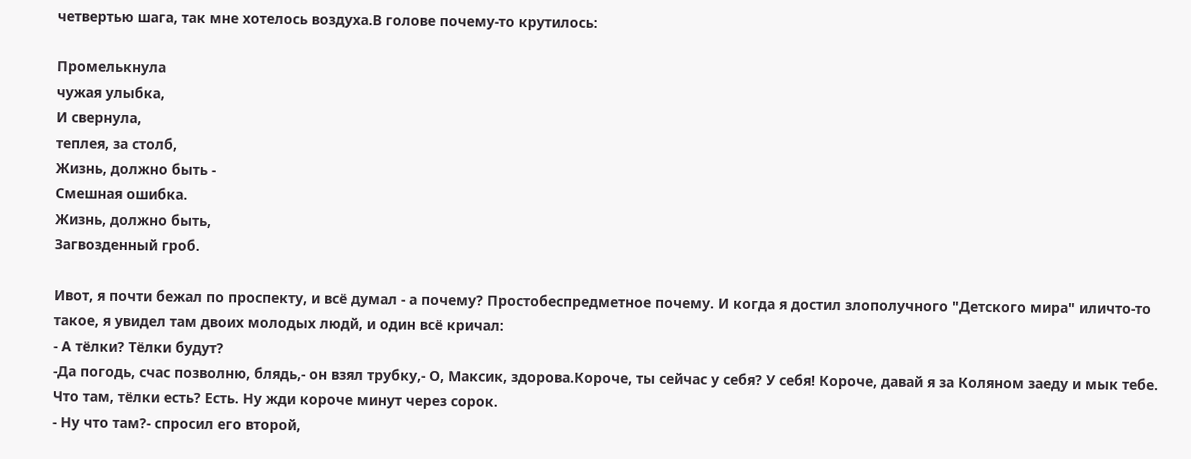четвертью шага, так мне хотелось воздуха.В голове почему-то крутилось:

Промелькнула
чужая улыбка,
И свернула,
теплея, за столб,
Жизнь, должно быть -
Смешная ошибка.
Жизнь, должно быть,
Загвозденный гроб.

Ивот, я почти бежал по проспекту, и всё думал - а почему? Простобеспредметное почему. И когда я достил злополучного "Детского мира" иличто-то такое, я увидел там двоих молодых людй, и один всё кричал:
- А тёлки? Тёлки будут?
-Да погодь, счас позволню, блядь,- он взял трубку,- О, Максик, здорова.Короче, ты сейчас у себя? У себя! Короче, давай я за Коляном заеду и мык тебе. Что там, тёлки есть? Есть. Ну жди короче минут через сорок.
- Ну что там?- спросил его второй,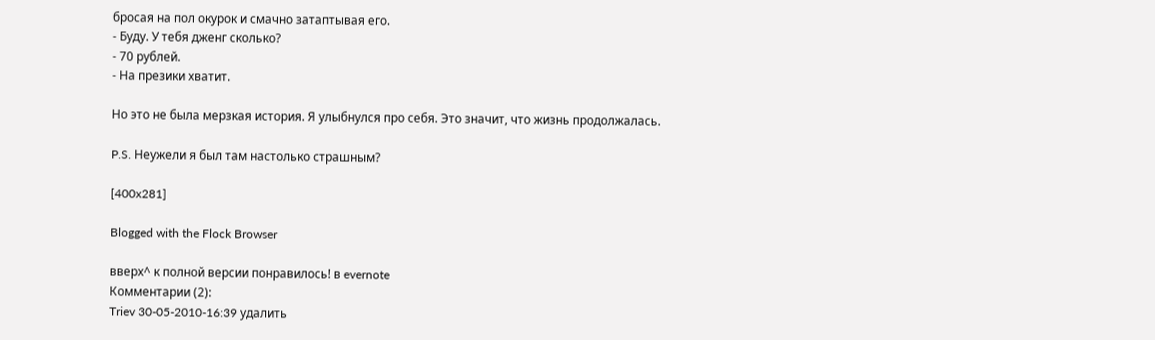бросая на пол окурок и смачно затаптывая его.
- Буду. У тебя дженг сколько?
- 70 рублей.
- На презики хватит.

Но это не была мерзкая история. Я улыбнулся про себя. Это значит, что жизнь продолжалась.

P.S. Неужели я был там настолько страшным?

[400x281]

Blogged with the Flock Browser

вверх^ к полной версии понравилось! в evernote
Комментарии (2):
Triev 30-05-2010-16:39 удалить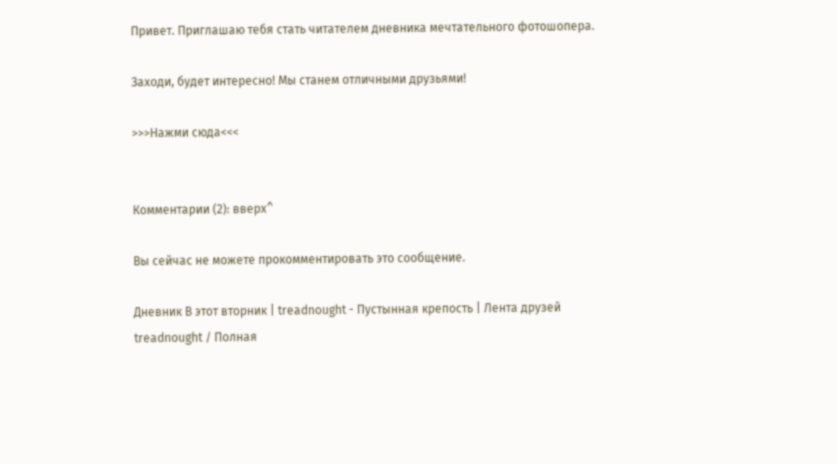Привет. Приглашаю тебя стать читателем дневника мечтательного фотошопера.

Заходи, будет интересно! Мы станем отличными друзьями!

>>>Нажми сюда<<<


Комментарии (2): вверх^

Вы сейчас не можете прокомментировать это сообщение.

Дневник В этот вторник | treadnought - Пустынная крепость | Лента друзей treadnought / Полная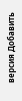версия Добавить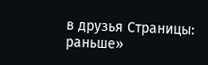в друзья Страницы: раньше»